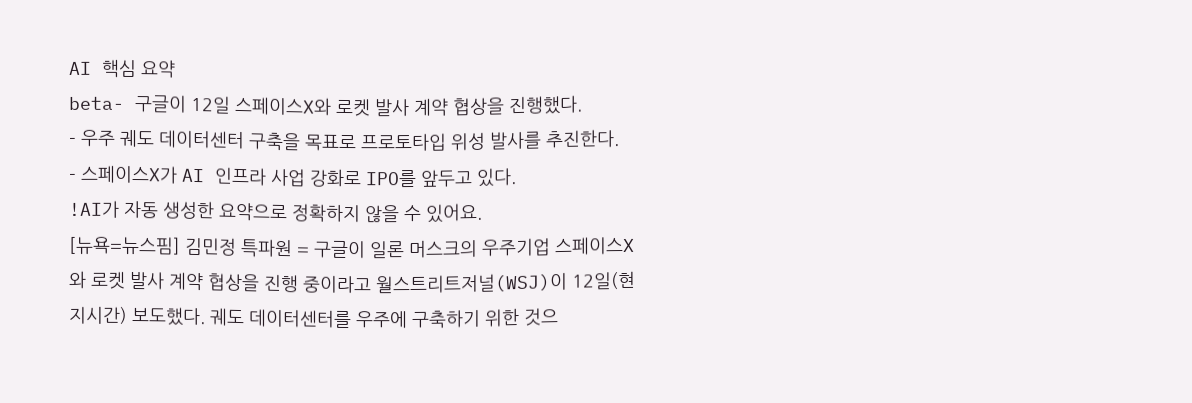AI 핵심 요약
beta- 구글이 12일 스페이스X와 로켓 발사 계약 협상을 진행했다.
- 우주 궤도 데이터센터 구축을 목표로 프로토타입 위성 발사를 추진한다.
- 스페이스X가 AI 인프라 사업 강화로 IPO를 앞두고 있다.
!AI가 자동 생성한 요약으로 정확하지 않을 수 있어요.
[뉴욕=뉴스핌] 김민정 특파원 = 구글이 일론 머스크의 우주기업 스페이스X와 로켓 발사 계약 협상을 진행 중이라고 월스트리트저널(WSJ)이 12일(현지시간) 보도했다. 궤도 데이터센터를 우주에 구축하기 위한 것으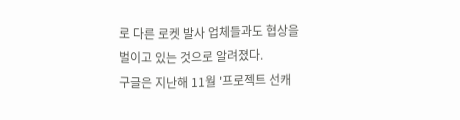로 다른 로켓 발사 업체들과도 협상을 벌이고 있는 것으로 알려졌다.
구글은 지난해 11월 '프로젝트 선캐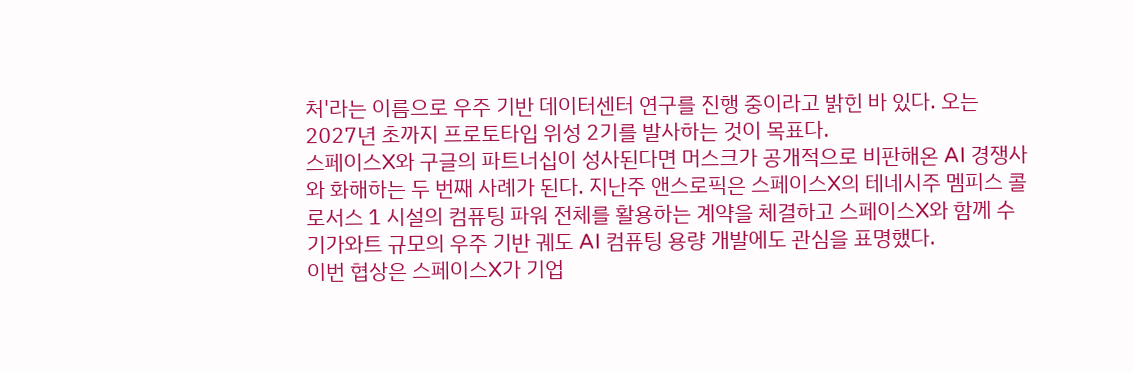처'라는 이름으로 우주 기반 데이터센터 연구를 진행 중이라고 밝힌 바 있다. 오는 2027년 초까지 프로토타입 위성 2기를 발사하는 것이 목표다.
스페이스X와 구글의 파트너십이 성사된다면 머스크가 공개적으로 비판해온 AI 경쟁사와 화해하는 두 번째 사례가 된다. 지난주 앤스로픽은 스페이스X의 테네시주 멤피스 콜로서스 1 시설의 컴퓨팅 파워 전체를 활용하는 계약을 체결하고 스페이스X와 함께 수 기가와트 규모의 우주 기반 궤도 AI 컴퓨팅 용량 개발에도 관심을 표명했다.
이번 협상은 스페이스X가 기업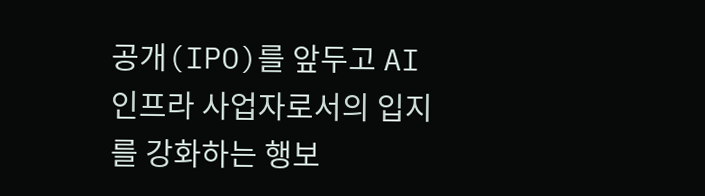공개(IPO)를 앞두고 AI 인프라 사업자로서의 입지를 강화하는 행보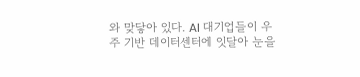와 맞닿아 있다. AI 대기업들이 우주 기반 데이터센터에 잇달아 눈을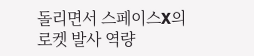돌리면서 스페이스X의 로켓 발사 역량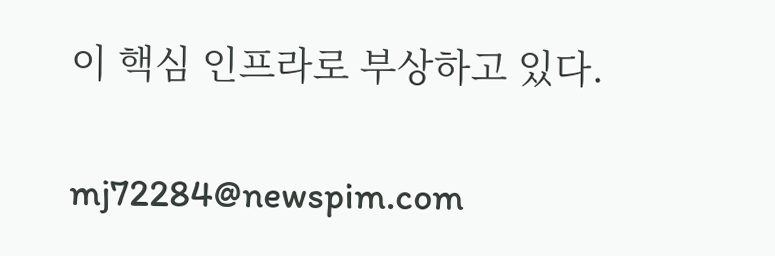이 핵심 인프라로 부상하고 있다.

mj72284@newspim.com